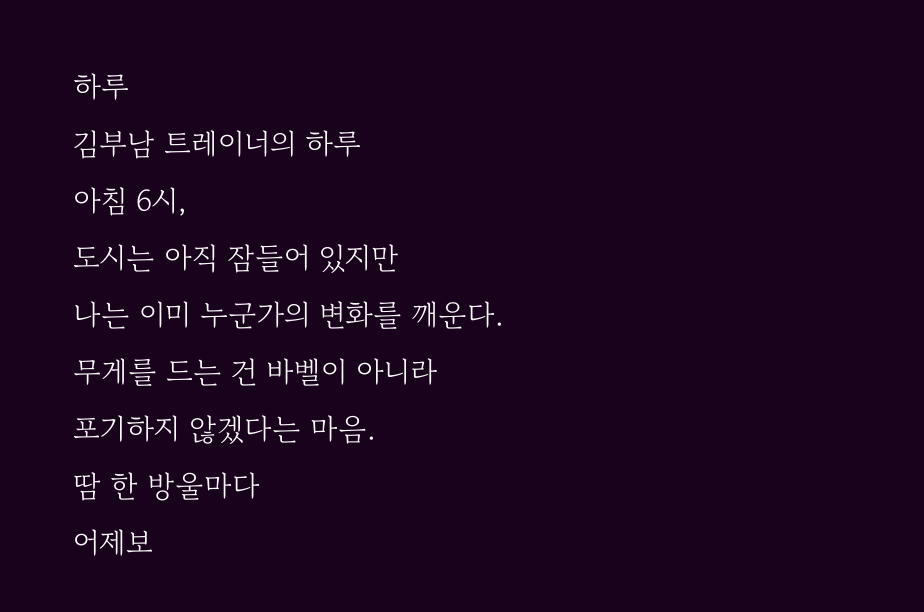하루
김부남 트레이너의 하루
아침 6시,
도시는 아직 잠들어 있지만
나는 이미 누군가의 변화를 깨운다.
무게를 드는 건 바벨이 아니라
포기하지 않겠다는 마음.
땀 한 방울마다
어제보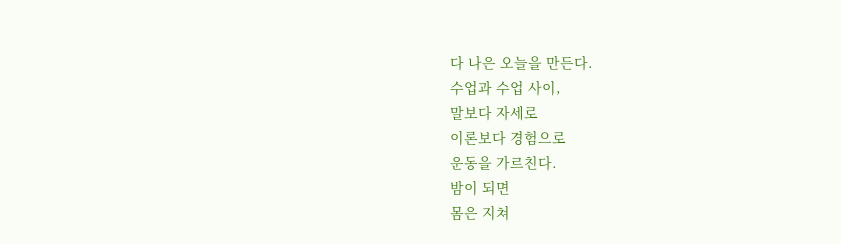다 나은 오늘을 만든다.
수업과 수업 사이,
말보다 자세로
이론보다 경험으로
운동을 가르친다.
밤이 되면
몸은 지쳐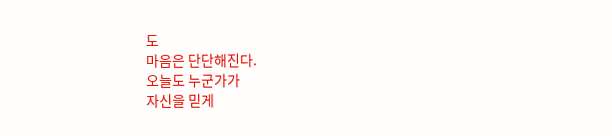도
마음은 단단해진다.
오늘도 누군가가
자신을 믿게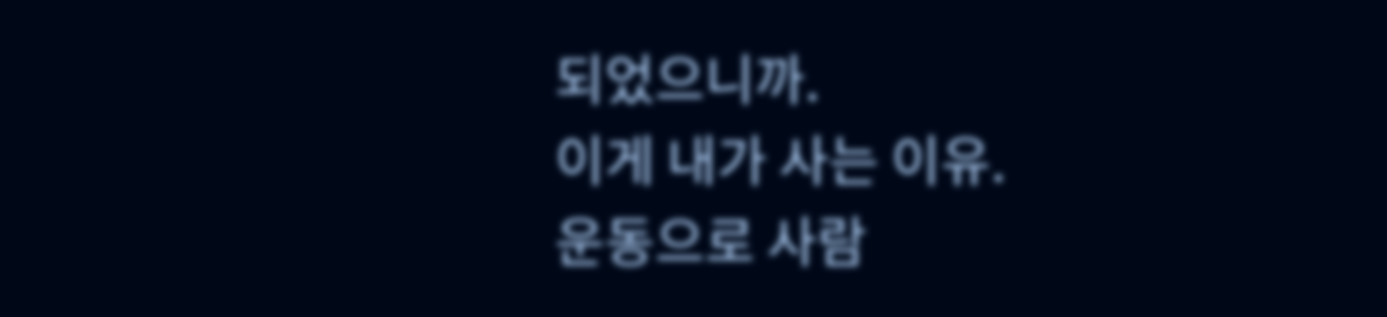되었으니까.
이게 내가 사는 이유.
운동으로 사람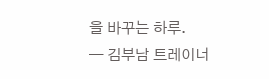을 바꾸는 하루.
— 김부남 트레이너